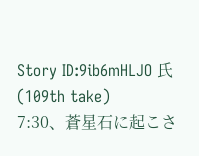Story ID:9ib6mHLJO 氏(109th take)
7:30、蒼星石に起こさ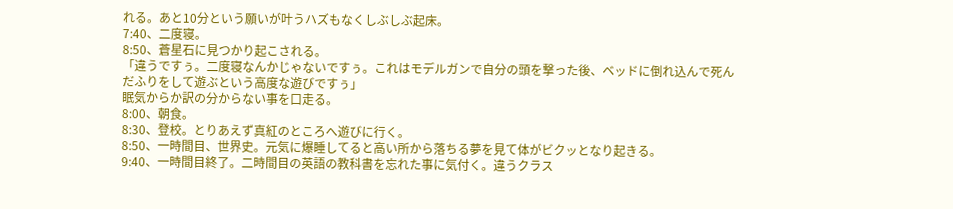れる。あと10分という願いが叶うハズもなくしぶしぶ起床。
7:40、二度寝。
8:50、蒼星石に見つかり起こされる。
「違うですぅ。二度寝なんかじゃないですぅ。これはモデルガンで自分の頭を撃った後、ベッドに倒れ込んで死んだふりをして遊ぶという高度な遊びですぅ」
眠気からか訳の分からない事を口走る。
8:00、朝食。
8:30、登校。とりあえず真紅のところへ遊びに行く。
8:50、一時間目、世界史。元気に爆睡してると高い所から落ちる夢を見て体がビクッとなり起きる。
9:40、一時間目終了。二時間目の英語の教科書を忘れた事に気付く。違うクラス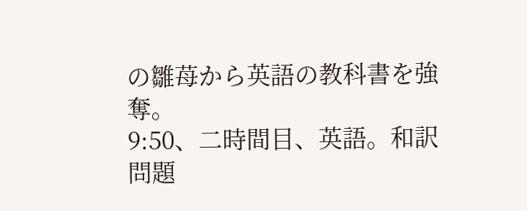の雛苺から英語の教科書を強奪。
9:50、二時間目、英語。和訳問題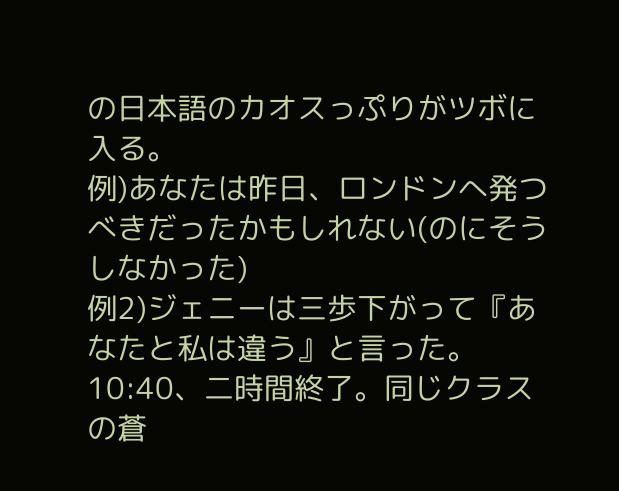の日本語のカオスっぷりがツボに入る。
例)あなたは昨日、ロンドンへ発つべきだったかもしれない(のにそうしなかった)
例2)ジェニーは三歩下がって『あなたと私は違う』と言った。
10:40、二時間終了。同じクラスの蒼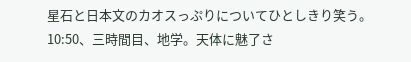星石と日本文のカオスっぷりについてひとしきり笑う。
10:50、三時間目、地学。天体に魅了さ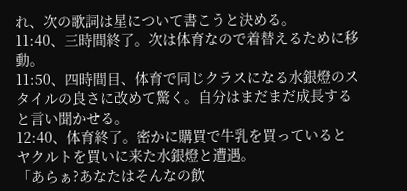れ、次の歌詞は星について書こうと決める。
11:40、三時間終了。次は体育なので着替えるために移動。
11:50、四時間目、体育で同じクラスになる水銀燈のスタイルの良さに改めて驚く。自分はまだまだ成長すると言い聞かせる。
12:40、体育終了。密かに購買で牛乳を買っているとヤクルトを買いに来た水銀燈と遭遇。
「あらぁ?あなたはそんなの飲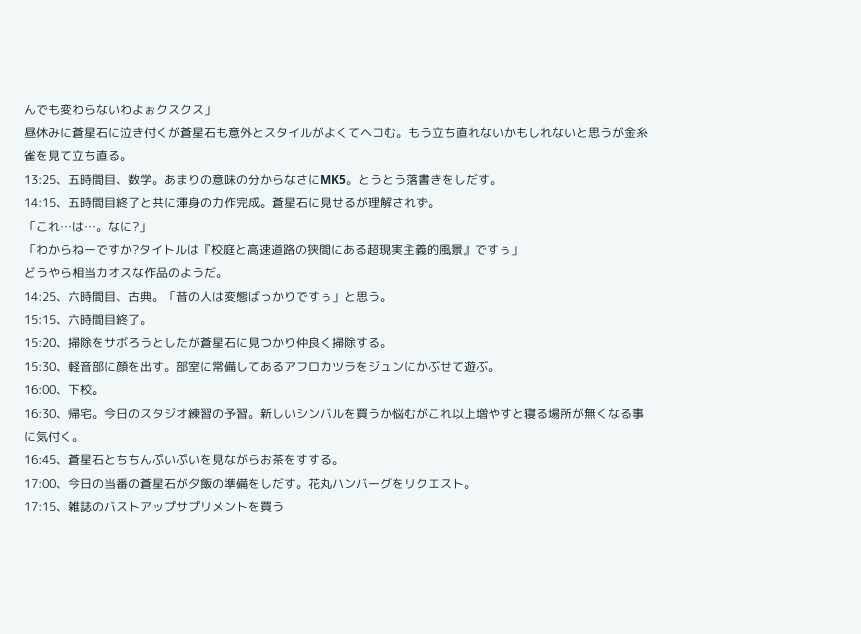んでも変わらないわよぉクスクス」
昼休みに蒼星石に泣き付くが蒼星石も意外とスタイルがよくてヘコむ。もう立ち直れないかもしれないと思うが金糸雀を見て立ち直る。
13:25、五時間目、数学。あまりの意味の分からなさにMK5。とうとう落書きをしだす。
14:15、五時間目終了と共に渾身の力作完成。蒼星石に見せるが理解されず。
「これ…は…。なに?」
「わからねーですか?タイトルは『校庭と高速道路の狭間にある超現実主義的風景』ですぅ」
どうやら相当カオスな作品のようだ。
14:25、六時間目、古典。「昔の人は変態ばっかりですぅ」と思う。
15:15、六時間目終了。
15:20、掃除をサボろうとしたが蒼星石に見つかり仲良く掃除する。
15:30、軽音部に顔を出す。部室に常備してあるアフロカツラをジュンにかぶせて遊ぶ。
16:00、下校。
16:30、帰宅。今日のスタジオ練習の予習。新しいシンバルを買うか悩むがこれ以上増やすと寝る場所が無くなる事に気付く。
16:45、蒼星石とちちんぷいぷいを見ながらお茶をすする。
17:00、今日の当番の蒼星石が夕飯の準備をしだす。花丸ハンバーグをリクエスト。
17:15、雑誌のバストアップサプリメントを買う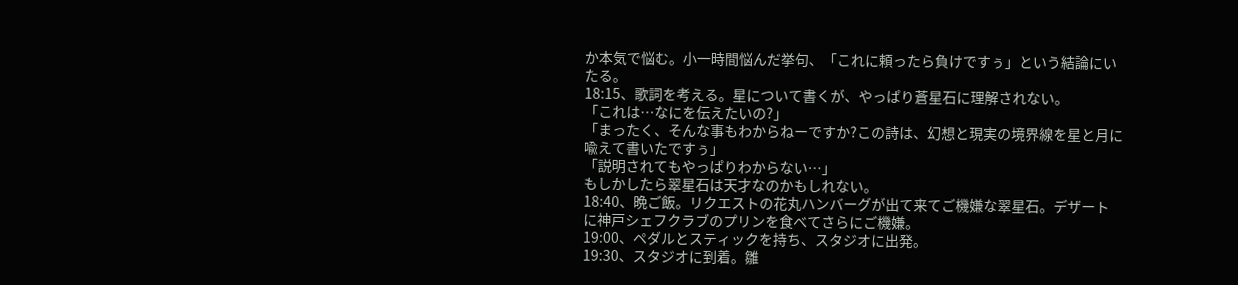か本気で悩む。小一時間悩んだ挙句、「これに頼ったら負けですぅ」という結論にいたる。
18:15、歌詞を考える。星について書くが、やっぱり蒼星石に理解されない。
「これは…なにを伝えたいの?」
「まったく、そんな事もわからねーですか?この詩は、幻想と現実の境界線を星と月に喩えて書いたですぅ」
「説明されてもやっぱりわからない…」
もしかしたら翠星石は天才なのかもしれない。
18:40、晩ご飯。リクエストの花丸ハンバーグが出て来てご機嫌な翠星石。デザートに神戸シェフクラブのプリンを食べてさらにご機嫌。
19:00、ペダルとスティックを持ち、スタジオに出発。
19:30、スタジオに到着。雛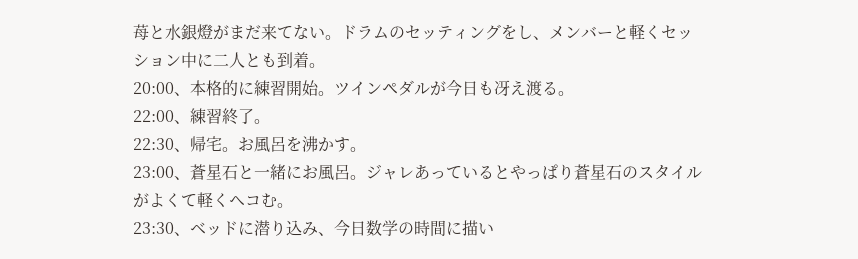苺と水銀燈がまだ来てない。ドラムのセッティングをし、メンバーと軽くセッション中に二人とも到着。
20:00、本格的に練習開始。ツインペダルが今日も冴え渡る。
22:00、練習終了。
22:30、帰宅。お風呂を沸かす。
23:00、蒼星石と一緒にお風呂。ジャレあっているとやっぱり蒼星石のスタイルがよくて軽くヘコむ。
23:30、ベッドに潜り込み、今日数学の時間に描い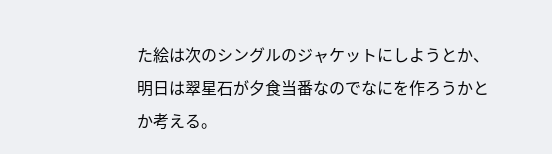た絵は次のシングルのジャケットにしようとか、明日は翠星石が夕食当番なのでなにを作ろうかとか考える。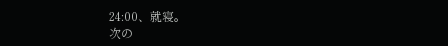24:00、就寝。
次の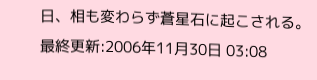日、相も変わらず蒼星石に起こされる。
最終更新:2006年11月30日 03:08